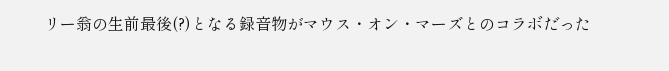リー翁の生前最後(?)となる録音物がマウス・オン・マーズとのコラボだった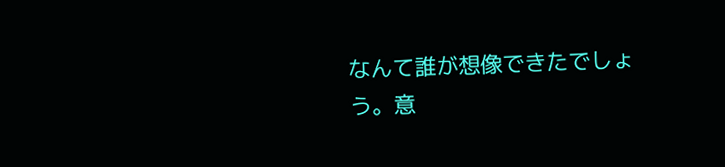なんて誰が想像できたでしょう。意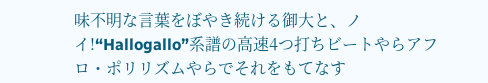味不明な言葉をぼやき続ける御大と、ノイ!“Hallogallo”系譜の高速4つ打ちビートやらアフロ・ポリリズムやらでそれをもてなす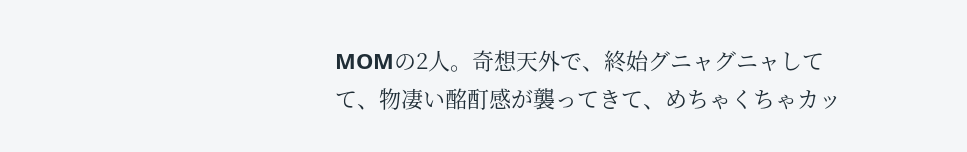MOMの2人。奇想天外で、終始グニャグニャしてて、物凄い酩酊感が襲ってきて、めちゃくちゃカッ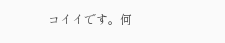コイイです。何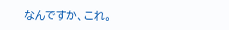なんですか、これ。